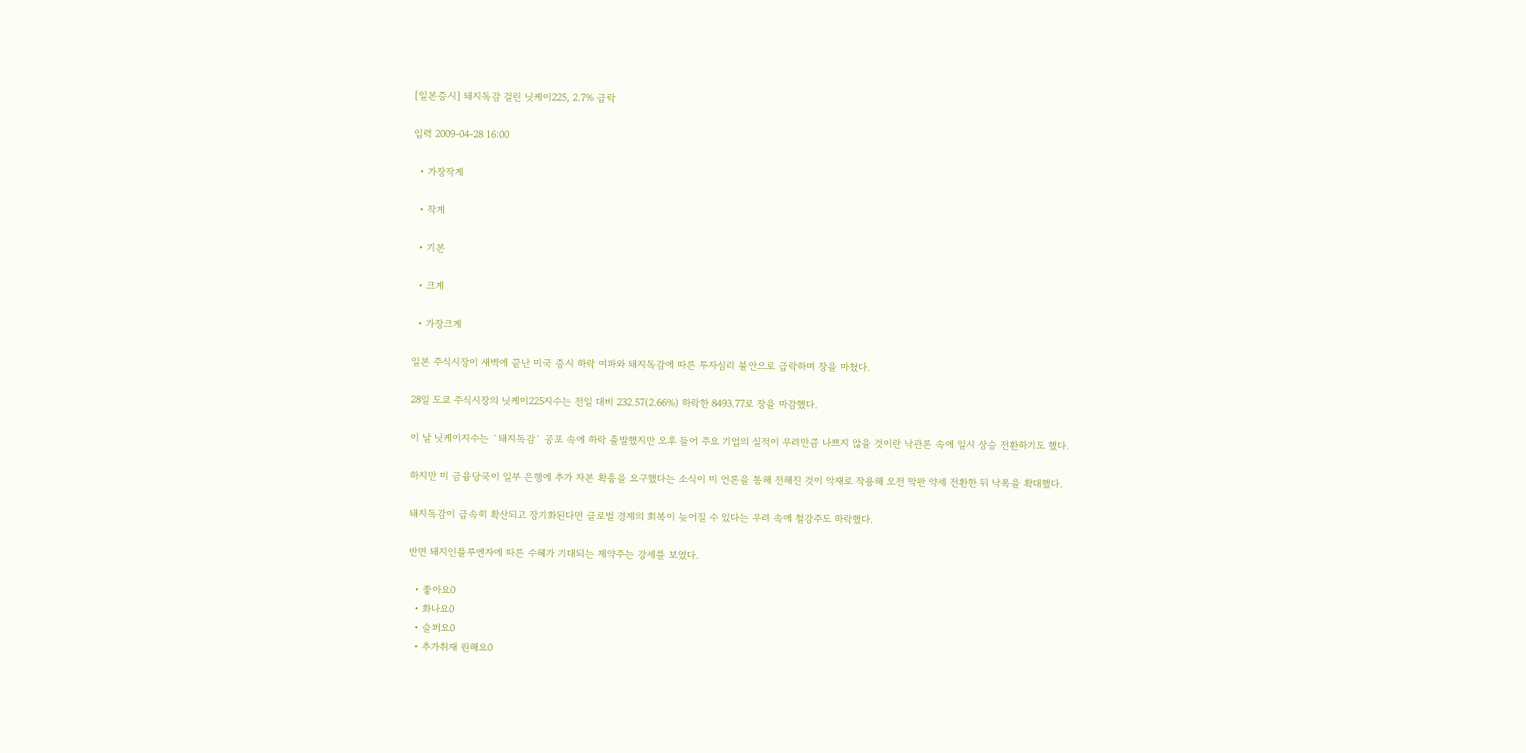[일본증시] 돼지독감 걸린 닛케이225, 2.7% 급락

입력 2009-04-28 16:00

  • 가장작게

  • 작게

  • 기본

  • 크게

  • 가장크게

일본 주식시장이 새벽에 끝난 미국 증시 하락 여파와 돼지독감에 따른 투자심리 불안으로 급락하며 장을 마쳤다.

28일 도쿄 주식시장의 닛케이225지수는 전일 대비 232.57(2.66%) 하락한 8493.77로 장을 마감했다.

이 날 닛케이지수는 `돼지독감` 공포 속에 하락 출발했지만 오후 들어 주요 기업의 실적이 우려만큼 나쁘지 않을 것이란 낙관론 속에 일시 상승 전환하기도 했다.

하지만 미 금융당국이 일부 은행에 추가 자본 확충을 요구했다는 소식이 미 언론을 통해 전해진 것이 악재로 작용해 오전 막판 약세 전환한 뒤 낙폭을 확대했다.

돼지독감이 급속히 확산되고 장기화된다면 글로벌 경제의 회복이 늦어질 수 있다는 우려 속에 철강주도 하락했다.

반면 돼지인플루엔자에 따른 수혜가 기대되는 제약주는 강세를 보였다.

  • 좋아요0
  • 화나요0
  • 슬퍼요0
  • 추가취재 원해요0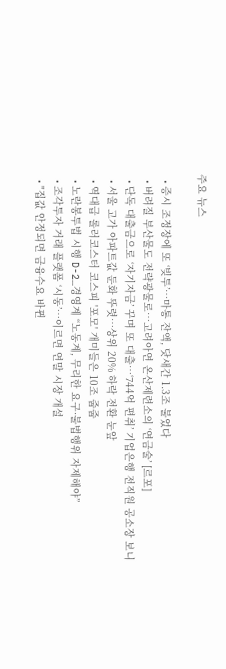주요 뉴스

  • 증시 조정장에 또 ‘빚투’…마통 잔액, 닷새간 1.3조 불었다
  • 버려질 부산물도 전략광물로…고려아연 온산제련소의 ‘연금술’ [르포]
  • 단독 대출금으로 ‘자기자금’ 꾸며 또 대출…‘744억 편취’ 기업은행 전직원 공소장 보니
  • 서울 고가 아파트값 둔화 뚜렷⋯상위 20% 하락 전환 눈앞
  • 역대급 롤러코스터 코스피 '포모' 개미들은 10조 줍줍
  • 노란봉투법 시행 D-2…경영계 “노동계, 무리한 요구·불법행위 자제해야”
  • 조각투자 거래 플랫폼 ‘시동’…이르면 연말 시장 개설
  • "집값 안정되면 금융수요 바뀐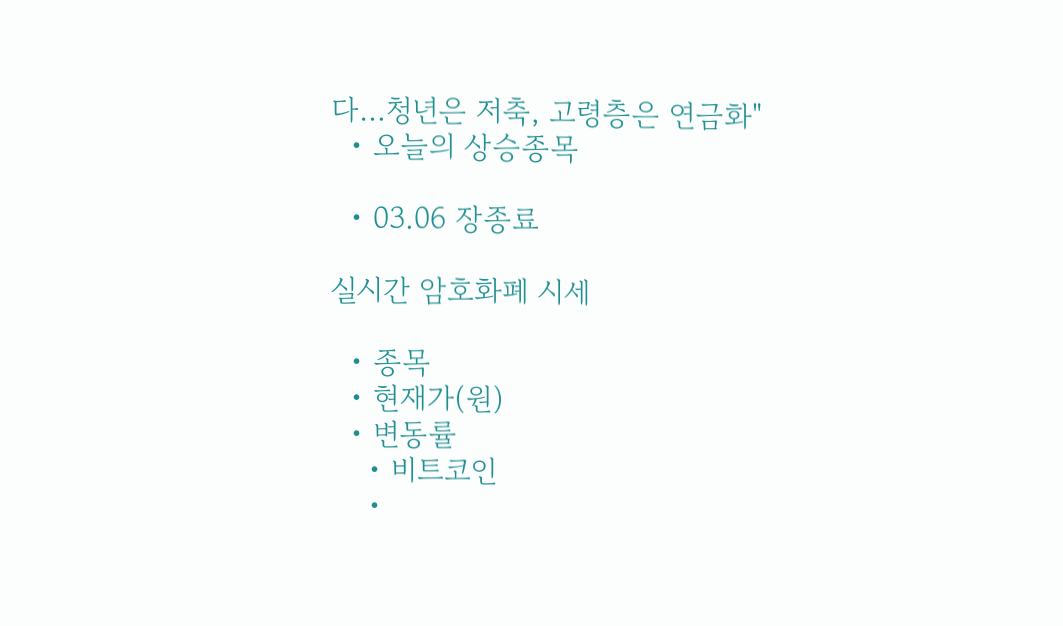다…청년은 저축, 고령층은 연금화"
  • 오늘의 상승종목

  • 03.06 장종료

실시간 암호화폐 시세

  • 종목
  • 현재가(원)
  • 변동률
    • 비트코인
    •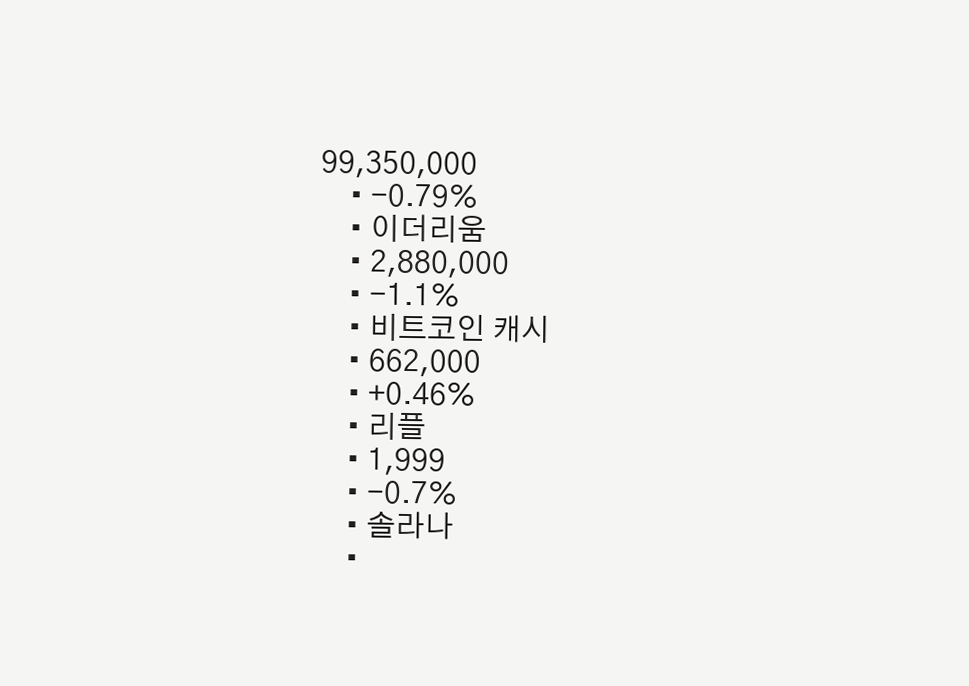99,350,000
    • -0.79%
    • 이더리움
    • 2,880,000
    • -1.1%
    • 비트코인 캐시
    • 662,000
    • +0.46%
    • 리플
    • 1,999
    • -0.7%
    • 솔라나
    •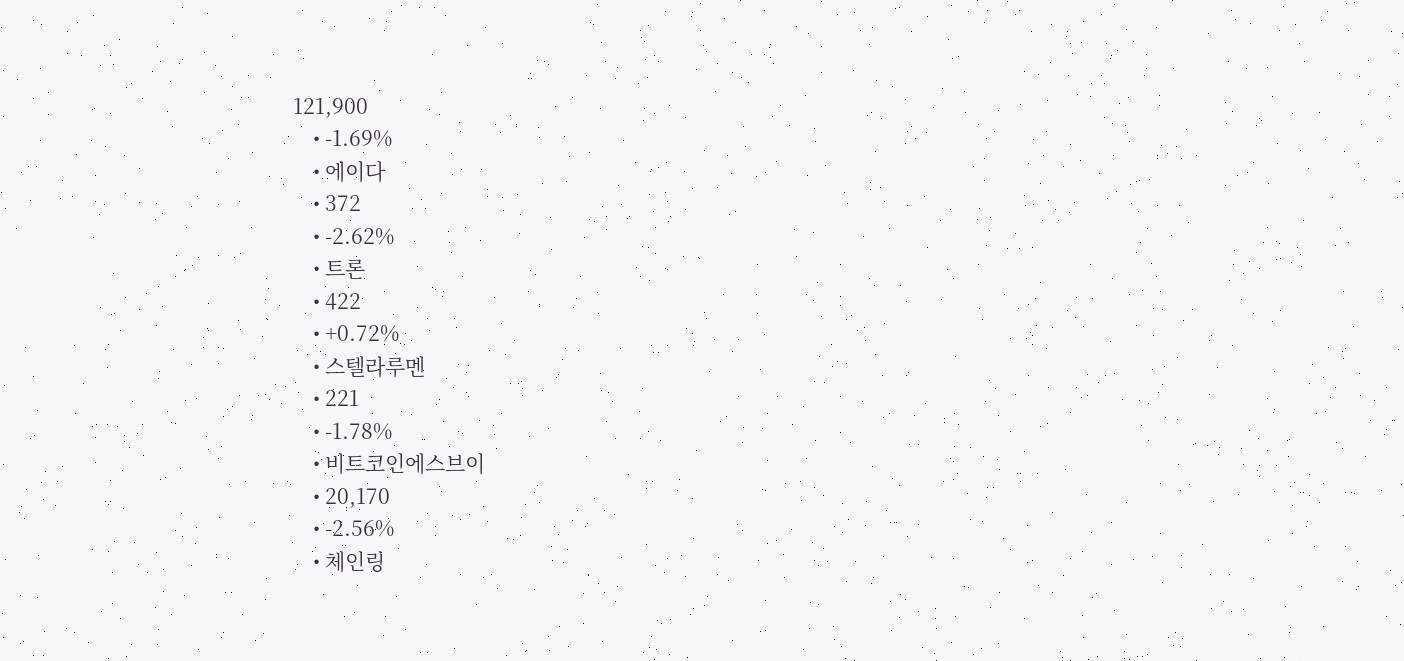121,900
    • -1.69%
    • 에이다
    • 372
    • -2.62%
    • 트론
    • 422
    • +0.72%
    • 스텔라루멘
    • 221
    • -1.78%
    • 비트코인에스브이
    • 20,170
    • -2.56%
    • 체인링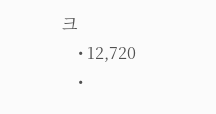크
    • 12,720
    •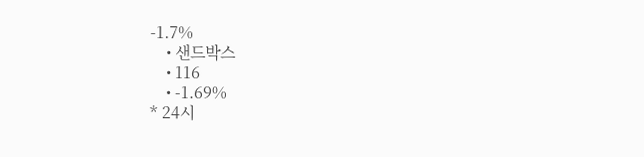-1.7%
    • 샌드박스
    • 116
    • -1.69%
* 24시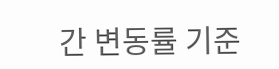간 변동률 기준